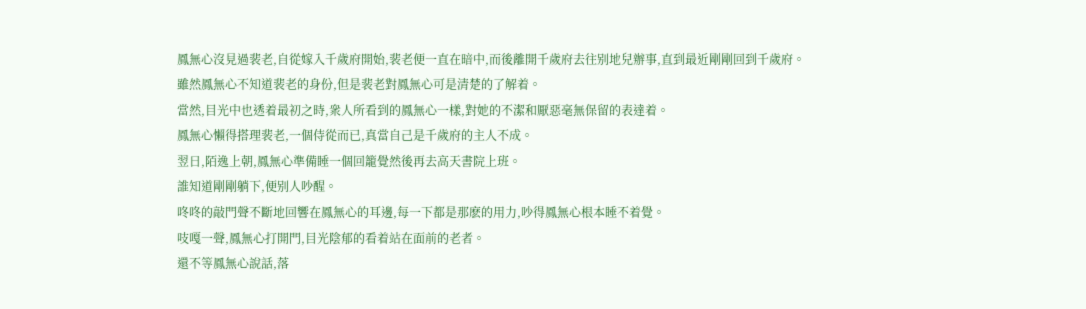鳳無心沒見過裴老,自從嫁入千歲府開始,裴老便一直在暗中,而後離開千歲府去往别地兒辦事,直到最近剛剛回到千歲府。
雖然鳳無心不知道裴老的身份,但是裴老對鳳無心可是清楚的了解着。
當然,目光中也透着最初之時,衆人所看到的鳳無心一樣,對她的不潔和厭惡毫無保留的表達着。
鳳無心懶得搭理裴老,一個侍從而已,真當自己是千歲府的主人不成。
翌日,陌逸上朝,鳳無心準備睡一個回籠覺然後再去高天書院上班。
誰知道剛剛躺下,便别人吵醒。
咚咚的敲門聲不斷地回響在鳳無心的耳邊,每一下都是那麽的用力,吵得鳳無心根本睡不着覺。
吱嘎一聲,鳳無心打開門,目光陰郁的看着站在面前的老者。
還不等鳳無心說話,落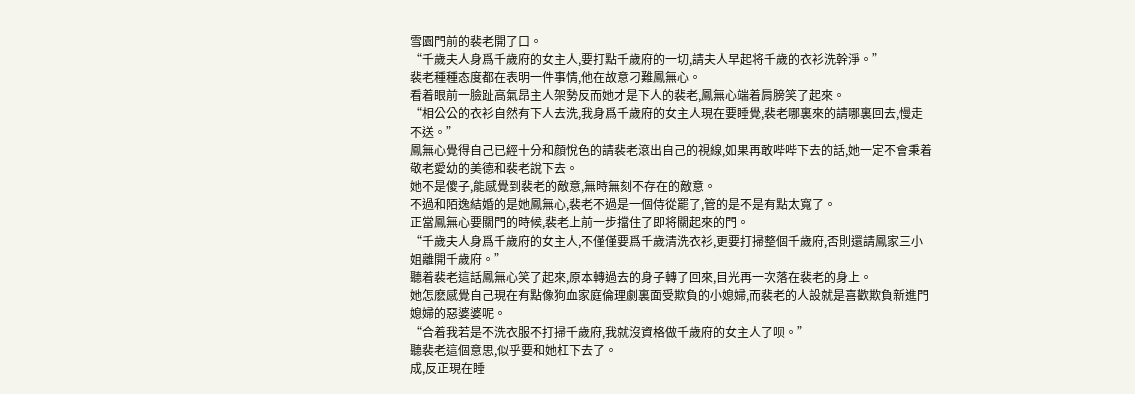雪園門前的裴老開了口。
“千歲夫人身爲千歲府的女主人,要打點千歲府的一切,請夫人早起将千歲的衣衫洗幹淨。”
裴老種種态度都在表明一件事情,他在故意刁難鳳無心。
看着眼前一臉趾高氣昂主人架勢反而她才是下人的裴老,鳳無心端着肩膀笑了起來。
“相公公的衣衫自然有下人去洗,我身爲千歲府的女主人現在要睡覺,裴老哪裏來的請哪裏回去,慢走不送。”
鳳無心覺得自己已經十分和顔悅色的請裴老滾出自己的視線,如果再敢哔哔下去的話,她一定不會秉着敬老愛幼的美德和裴老說下去。
她不是傻子,能感覺到裴老的敵意,無時無刻不存在的敵意。
不過和陌逸結婚的是她鳳無心,裴老不過是一個侍從罷了,管的是不是有點太寬了。
正當鳳無心要關門的時候,裴老上前一步擋住了即将關起來的門。
“千歲夫人身爲千歲府的女主人,不僅僅要爲千歲清洗衣衫,更要打掃整個千歲府,否則還請鳳家三小姐離開千歲府。”
聽着裴老這話鳳無心笑了起來,原本轉過去的身子轉了回來,目光再一次落在裴老的身上。
她怎麽感覺自己現在有點像狗血家庭倫理劇裏面受欺負的小媳婦,而裴老的人設就是喜歡欺負新進門媳婦的惡婆婆呢。
“合着我若是不洗衣服不打掃千歲府,我就沒資格做千歲府的女主人了呗。”
聽裴老這個意思,似乎要和她杠下去了。
成,反正現在睡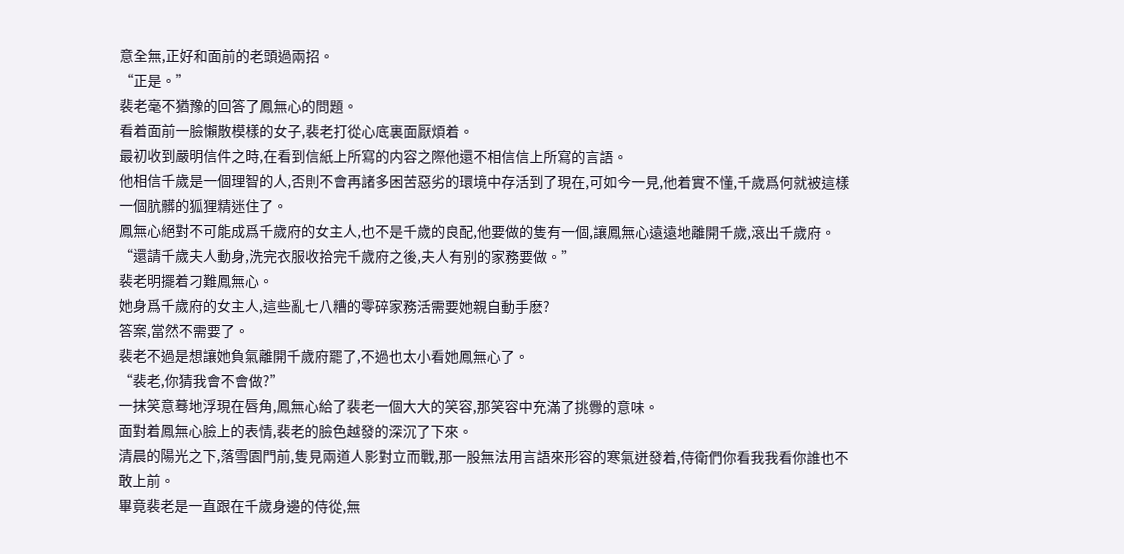意全無,正好和面前的老頭過兩招。
“正是。”
裴老毫不猶豫的回答了鳳無心的問題。
看着面前一臉懶散模樣的女子,裴老打從心底裏面厭煩着。
最初收到嚴明信件之時,在看到信紙上所寫的内容之際他還不相信信上所寫的言語。
他相信千歲是一個理智的人,否則不會再諸多困苦惡劣的環境中存活到了現在,可如今一見,他着實不懂,千歲爲何就被這樣一個肮髒的狐狸精迷住了。
鳳無心絕對不可能成爲千歲府的女主人,也不是千歲的良配,他要做的隻有一個,讓鳳無心遠遠地離開千歲,滾出千歲府。
“還請千歲夫人動身,洗完衣服收拾完千歲府之後,夫人有别的家務要做。”
裴老明擺着刁難鳳無心。
她身爲千歲府的女主人,這些亂七八糟的零碎家務活需要她親自動手麽?
答案,當然不需要了。
裴老不過是想讓她負氣離開千歲府罷了,不過也太小看她鳳無心了。
“裴老,你猜我會不會做?”
一抹笑意蓦地浮現在唇角,鳳無心給了裴老一個大大的笑容,那笑容中充滿了挑釁的意味。
面對着鳳無心臉上的表情,裴老的臉色越發的深沉了下來。
清晨的陽光之下,落雪園門前,隻見兩道人影對立而戰,那一股無法用言語來形容的寒氣迸發着,侍衛們你看我我看你誰也不敢上前。
畢竟裴老是一直跟在千歲身邊的侍從,無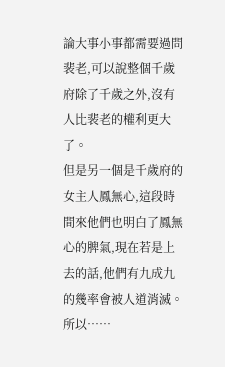論大事小事都需要過問裴老,可以說整個千歲府除了千歲之外,沒有人比裴老的權利更大了。
但是另一個是千歲府的女主人鳳無心,這段時間來他們也明白了鳳無心的脾氣,現在若是上去的話,他們有九成九的幾率會被人道消滅。
所以……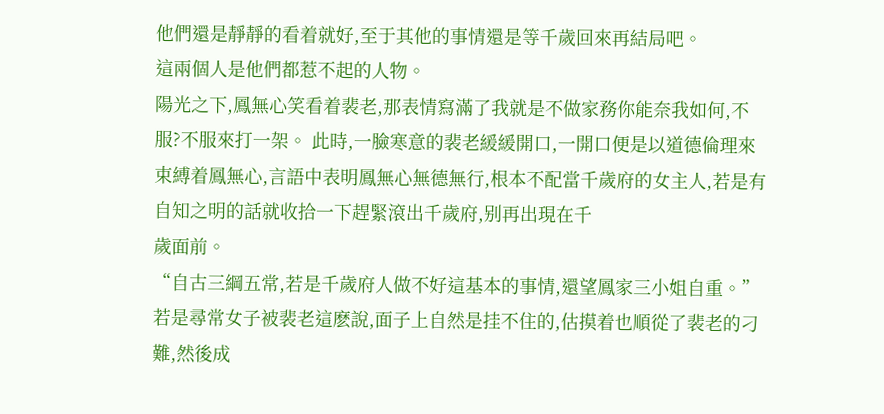他們還是靜靜的看着就好,至于其他的事情還是等千歲回來再結局吧。
這兩個人是他們都惹不起的人物。
陽光之下,鳳無心笑看着裴老,那表情寫滿了我就是不做家務你能奈我如何,不服?不服來打一架。 此時,一臉寒意的裴老緩緩開口,一開口便是以道德倫理來束縛着鳳無心,言語中表明鳳無心無德無行,根本不配當千歲府的女主人,若是有自知之明的話就收拾一下趕緊滾出千歲府,别再出現在千
歲面前。
“自古三綱五常,若是千歲府人做不好這基本的事情,還望鳳家三小姐自重。”
若是尋常女子被裴老這麽說,面子上自然是挂不住的,估摸着也順從了裴老的刁難,然後成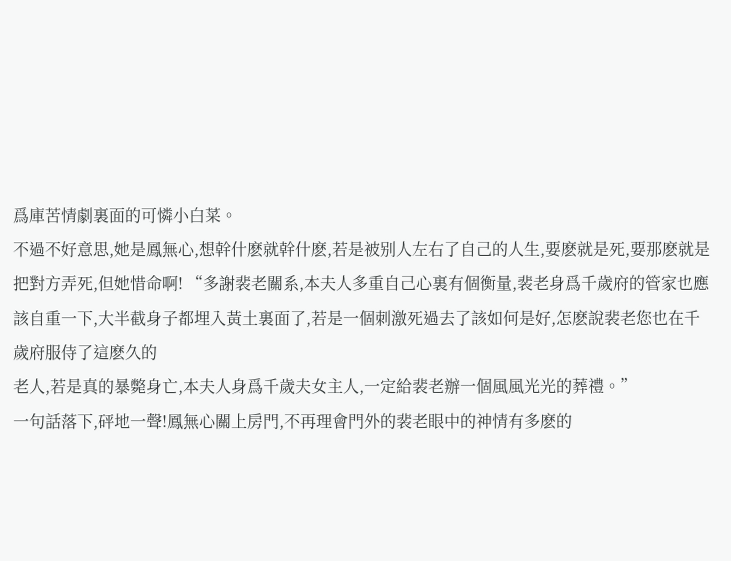爲庫苦情劇裏面的可憐小白菜。
不過不好意思,她是鳳無心,想幹什麽就幹什麽,若是被别人左右了自己的人生,要麽就是死,要那麽就是把對方弄死,但她惜命啊! “多謝裴老關系,本夫人多重自己心裏有個衡量,裴老身爲千歲府的管家也應該自重一下,大半截身子都埋入黃土裏面了,若是一個刺激死過去了該如何是好,怎麽說裴老您也在千歲府服侍了這麽久的
老人,若是真的暴斃身亡,本夫人身爲千歲夫女主人,一定給裴老辦一個風風光光的葬禮。”
一句話落下,砰地一聲!鳳無心關上房門,不再理會門外的裴老眼中的神情有多麽的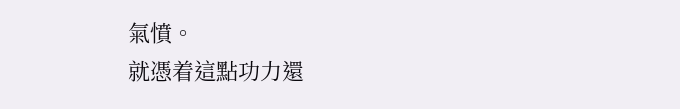氣憤。
就憑着這點功力還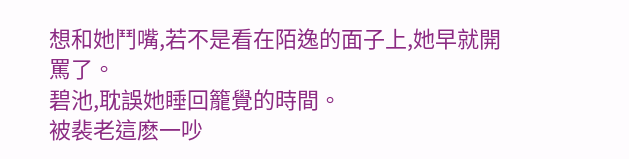想和她鬥嘴,若不是看在陌逸的面子上,她早就開罵了。
碧池,耽誤她睡回籠覺的時間。
被裴老這麽一吵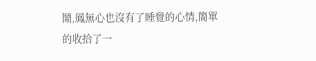鬧,鳳無心也沒有了睡覺的心情,簡單的收拾了一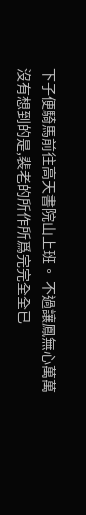下子便騎馬前往高天書院山上班。 不過讓鳳無心萬萬沒有想到的是,裴老的所作所爲完完全全已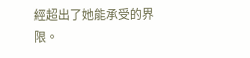經超出了她能承受的界限。